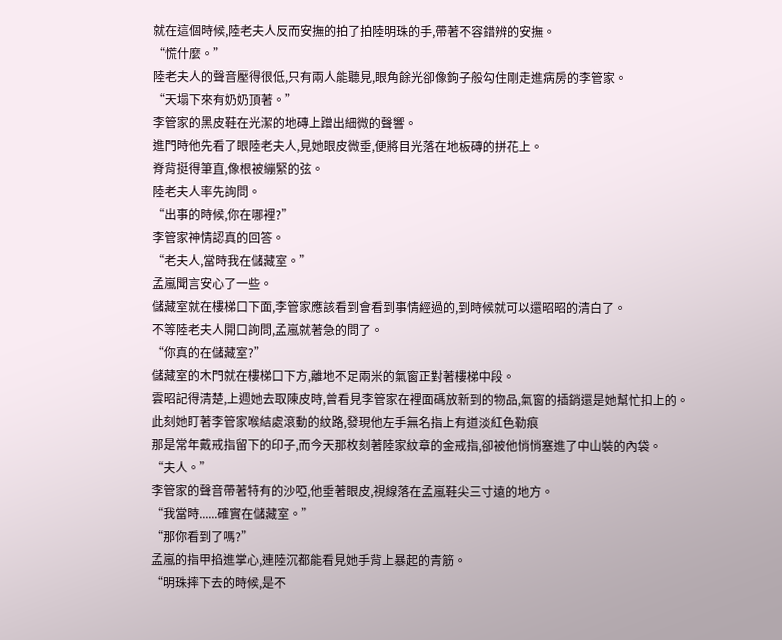就在這個時候,陸老夫人反而安撫的拍了拍陸明珠的手,帶著不容錯辨的安撫。
“慌什麼。”
陸老夫人的聲音壓得很低,只有兩人能聽見,眼角餘光卻像鉤子般勾住剛走進病房的李管家。
“天塌下來有奶奶頂著。”
李管家的黑皮鞋在光潔的地磚上蹭出細微的聲響。
進門時他先看了眼陸老夫人,見她眼皮微垂,便將目光落在地板磚的拼花上。
脊背挺得筆直,像根被繃緊的弦。
陸老夫人率先詢問。
“出事的時候,你在哪裡?”
李管家神情認真的回答。
“老夫人,當時我在儲藏室。”
孟嵐聞言安心了一些。
儲藏室就在樓梯口下面,李管家應該看到會看到事情經過的,到時候就可以還昭昭的清白了。
不等陸老夫人開口詢問,孟嵐就著急的問了。
“你真的在儲藏室?”
儲藏室的木門就在樓梯口下方,離地不足兩米的氣窗正對著樓梯中段。
雲昭記得清楚,上週她去取陳皮時,曾看見李管家在裡面碼放新到的物品,氣窗的插銷還是她幫忙扣上的。
此刻她盯著李管家喉結處滾動的紋路,發現他左手無名指上有道淡紅色勒痕
那是常年戴戒指留下的印子,而今天那枚刻著陸家紋章的金戒指,卻被他悄悄塞進了中山裝的內袋。
“夫人。”
李管家的聲音帶著特有的沙啞,他垂著眼皮,視線落在孟嵐鞋尖三寸遠的地方。
“我當時......確實在儲藏室。”
“那你看到了嗎?”
孟嵐的指甲掐進掌心,連陸沉都能看見她手背上暴起的青筋。
“明珠摔下去的時候,是不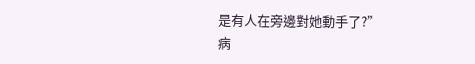是有人在旁邊對她動手了?”
病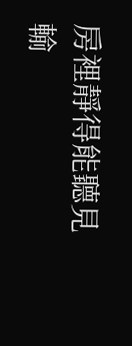房裡靜得能聽見輸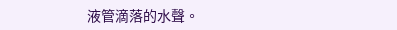液管滴落的水聲。